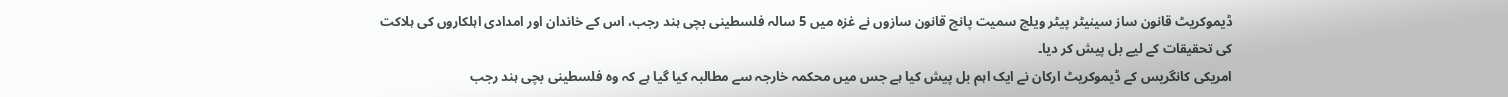ڈیموکریٹ قانون ساز سینیٹر پیٹر ویلچ سمیت پانچ قانون سازوں نے غزہ میں 5 سالہ فلسطینی بچی ہند رجب، اس کے خاندان اور امدادی اہلکاروں کی ہلاکت کی تحقیقات کے لیے بل پیش کر دیا۔
امریکی کانگریس کے ڈیموکریٹ ارکان نے ایک اہم بل پیش کیا ہے جس میں محکمہ خارجہ سے مطالبہ کیا گیا ہے کہ وہ فلسطینی بچی ہند رجب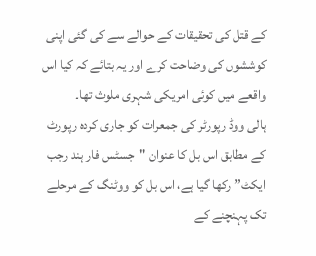کے قتل کی تحقیقات کے حوالے سے کی گئی اپنی کوششوں کی وضاحت کرے اور یہ بتائے کہ کیا اس واقعے میں کوئی امریکی شہری ملوث تھا۔
ہالی ووڈ رپورٹر کی جمعرات کو جاری کردہ رپورٹ کے مطابق اس بل کا عنوان "جسٹس فار ہند رجب ایکٹ” رکھا گیا ہے، اس بل کو ووٹنگ کے مرحلے تک پہنچنے کے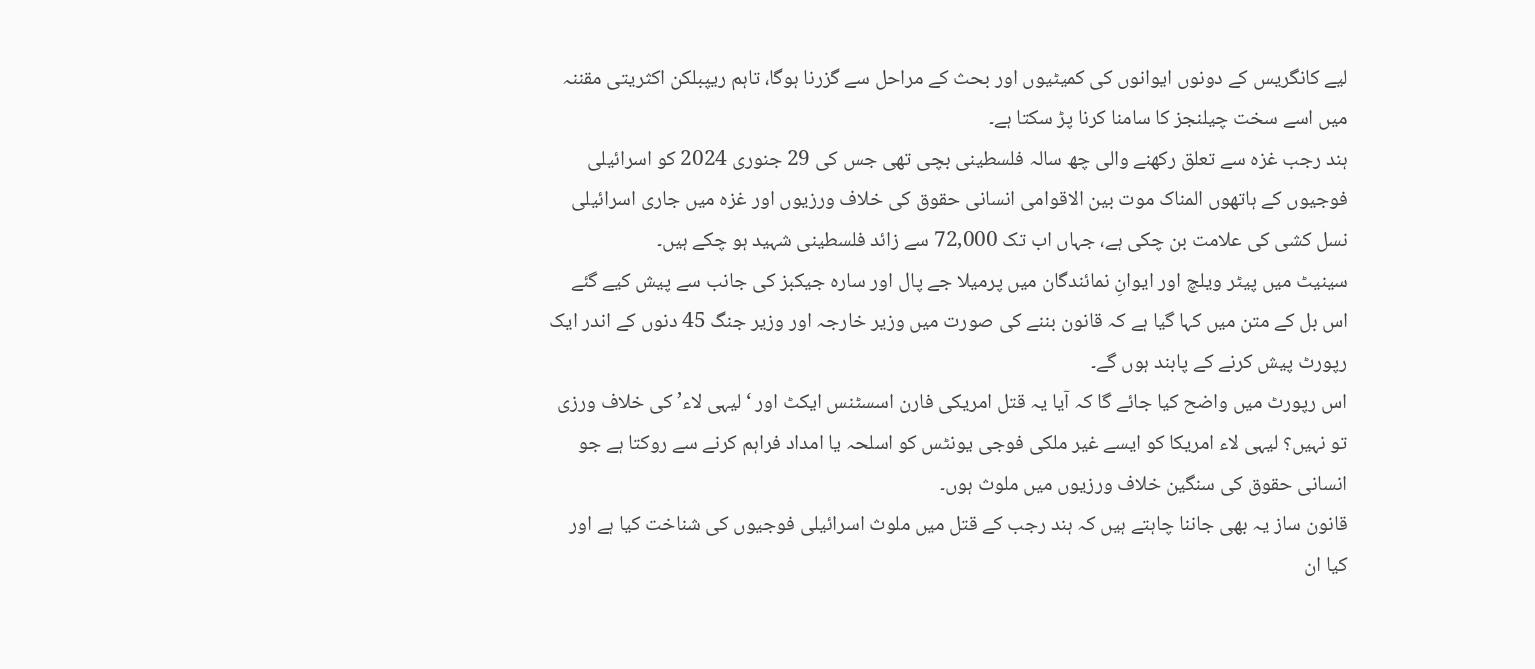لیے کانگریس کے دونوں ایوانوں کی کمیٹیوں اور بحث کے مراحل سے گزرنا ہوگا، تاہم ریپبلکن اکثریتی مقننہ میں اسے سخت چیلنجز کا سامنا کرنا پڑ سکتا ہے۔
ہند رجب غزہ سے تعلق رکھنے والی چھ سالہ فلسطینی بچی تھی جس کی 29 جنوری 2024 کو اسرائیلی فوجیوں کے ہاتھوں المناک موت بین الاقوامی انسانی حقوق کی خلاف ورزیوں اور غزہ میں جاری اسرائیلی نسل کشی کی علامت بن چکی ہے، جہاں اب تک 72,000 سے زائد فلسطینی شہید ہو چکے ہیں۔
سینیٹ میں پیٹر ویلچ اور ایوانِ نمائندگان میں پرمیلا جے پال اور سارہ جیکبز کی جانب سے پیش کیے گئے اس بل کے متن میں کہا گیا ہے کہ قانون بننے کی صورت میں وزیر خارجہ اور وزیر جنگ 45 دنوں کے اندر ایک رپورٹ پیش کرنے کے پابند ہوں گے۔
اس رپورٹ میں واضح کیا جائے گا کہ آیا یہ قتل امریکی فارن اسسٹنس ایکٹ اور ‘لیہی لاء’ کی خلاف ورزی تو نہیں؟ لیہی لاء امریکا کو ایسے غیر ملکی فوجی یونٹس کو اسلحہ یا امداد فراہم کرنے سے روکتا ہے جو انسانی حقوق کی سنگین خلاف ورزیوں میں ملوث ہوں۔
قانون ساز یہ بھی جاننا چاہتے ہیں کہ ہند رجب کے قتل میں ملوث اسرائیلی فوجیوں کی شناخت کیا ہے اور کیا ان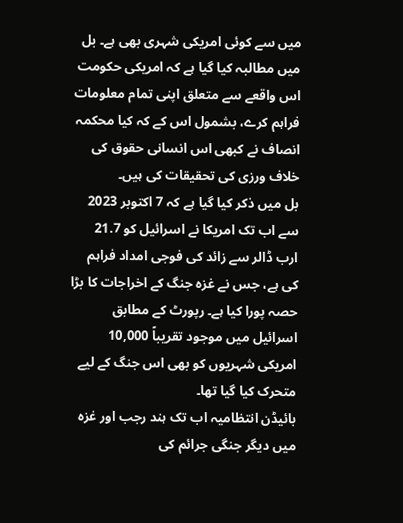میں سے کوئی امریکی شہری بھی ہے۔ بل میں مطالبہ کیا گیا ہے کہ امریکی حکومت اس واقعے سے متعلق اپنی تمام معلومات فراہم کرے، بشمول اس کے کہ کیا محکمہ انصاف نے کبھی اس انسانی حقوق کی خلاف ورزی کی تحقیقات کی ہیں۔
بل میں ذکر کیا گیا ہے کہ 7 اکتوبر 2023 سے اب تک امریکا نے اسرائیل کو 21.7 ارب ڈالر سے زائد کی فوجی امداد فراہم کی ہے، جس نے غزہ جنگ کے اخراجات کا بڑا حصہ پورا کیا ہے۔ رپورٹ کے مطابق اسرائیل میں موجود تقریباً 10,000 امریکی شہریوں کو بھی اس جنگ کے لیے متحرک کیا گیا تھا۔
بائیڈن انتظامیہ اب تک ہند رجب اور غزہ میں دیگر جنگی جرائم کی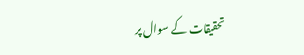تحقیقات کے سوال پر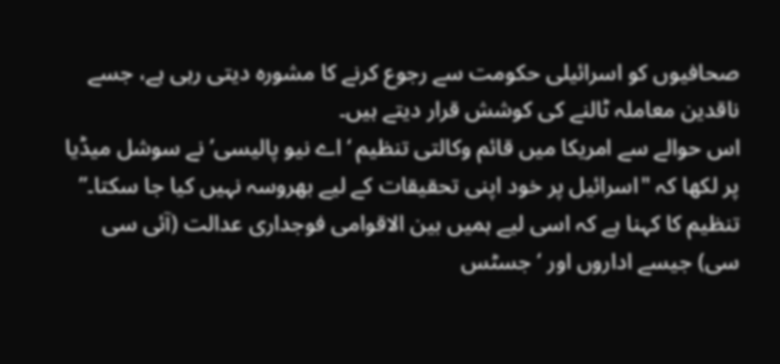صحافیوں کو اسرائیلی حکومت سے رجوع کرنے کا مشورہ دیتی رہی ہے، جسے ناقدین معاملہ ٹالنے کی کوشش قرار دیتے ہیں۔
اس حوالے سے امریکا میں قائم وکالتی تنظیم ‘اے نیو پالیسی’ نے سوشل میڈیا پر لکھا کہ "اسرائیل پر خود اپنی تحقیقات کے لیے بھروسہ نہیں کیا جا سکتا۔” تنظیم کا کہنا ہے کہ اسی لیے ہمیں بین الاقوامی فوجداری عدالت (آئی سی سی) جیسے اداروں اور ‘جسٹس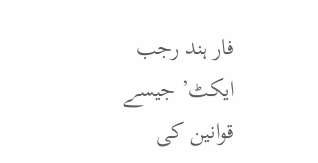فار ہند رجب ایکٹ’ جیسے قوانین کی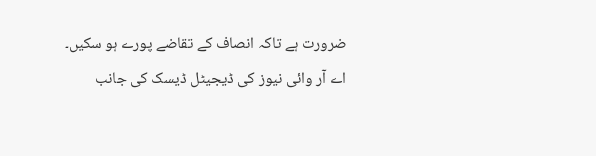ضرورت ہے تاکہ انصاف کے تقاضے پورے ہو سکیں۔
اے آر وائی نیوز کی ڈیجیٹل ڈیسک کی جانب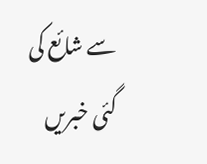سے شائع کی گئی خبریں